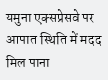यमुना एक्सप्रेसवे पर आपात स्थिति में मदद मिल पाना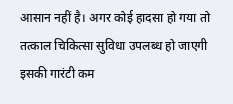आसान नहीं है। अगर कोई हादसा हो गया तो तत्काल चिकित्सा सुविधा उपलब्ध हो जाएगी इसकी गारंटी कम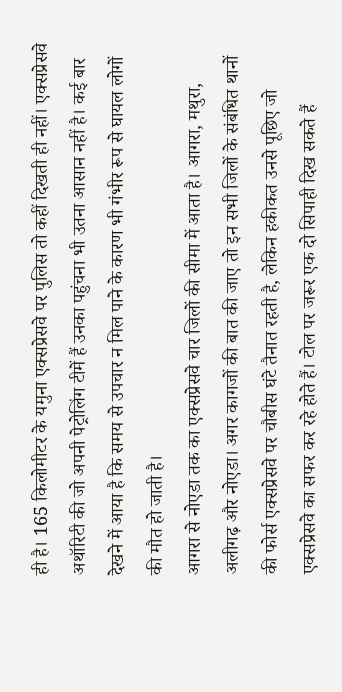ही है। 165 किलोमीटर के यमुना एक्सप्रेसवे पर पुलिस तो कहीं दिखती ही नहीं। एक्सप्रेसवे अथॉरिटी की जो अपनी पेट्रोलिंग टीमें हैं उनका पहुंचना भी उतना आसान नहीं है। कई बार देखने में आया है कि समय से उपचार न मिल पाने के कारण भी गंभीर रूप से घायल लोगों की मौत हो जाती है।
आगरा से नोएडा तक का एक्सप्रेसवे चार जिलों की सीमा में आता है। आगरा, मथुरा, अलीगढ़ और नोएडा। अगर कागजों की बात की जाए तो इन सभी जिलों के संबंधित थानों की फोर्स एक्सप्रेसवे पर चौबीस घंटे तैनात रहती है, लेकिन हकीकत उनसे पूछिए जो एक्सप्रेसवे का सफर कर रहे होते हैं। टोल पर जरूर एक दो सिपाही दिख सकते हैं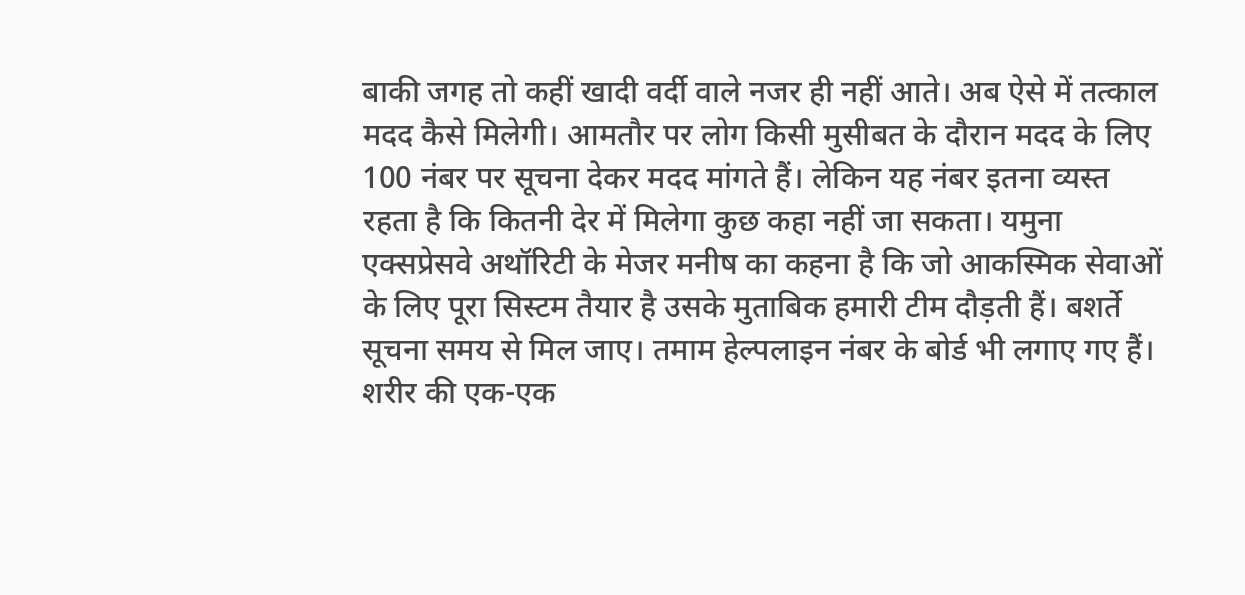बाकी जगह तो कहीं खादी वर्दी वाले नजर ही नहीं आते। अब ऐसे में तत्काल मदद कैसे मिलेगी। आमतौर पर लोग किसी मुसीबत के दौरान मदद के लिए 100 नंबर पर सूचना देकर मदद मांगते हैं। लेकिन यह नंबर इतना व्यस्त रहता है कि कितनी देर में मिलेगा कुछ कहा नहीं जा सकता। यमुना एक्सप्रेसवे अथॉरिटी के मेजर मनीष का कहना है कि जो आकस्मिक सेवाओं के लिए पूरा सिस्टम तैयार है उसके मुताबिक हमारी टीम दौड़ती हैं। बशर्ते सूचना समय से मिल जाए। तमाम हेल्पलाइन नंबर के बोर्ड भी लगाए गए हैं।
शरीर की एक-एक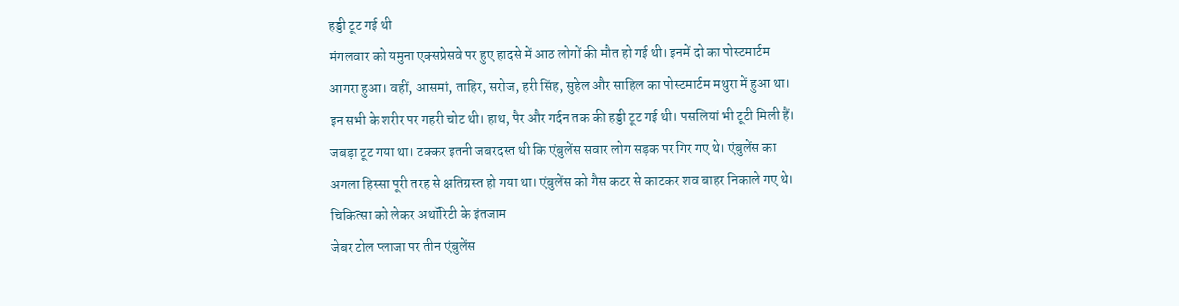हड्डी टूट गई थी
मंगलवार को यमुना एक्सप्रेसवे पर हुए हादसे में आठ लोगों की मौत हो गई थी। इनमें दो का पोस्टमार्टम आगरा हुआ। वहीं, आसमां, ताहिर, सरोज, हरी सिंह, सुहेल और साहिल का पोस्टमार्टम मथुरा में हुआ था। इन सभी के शरीर पर गहरी चोट थी। हाथ, पैर और गर्दन तक की हड्डी टूट गई थी। पसलियां भी टूटी मिली हैं। जबड़ा टूट गया था। टक्कर इतनी जबरदस्त थी कि एंबुलेंस सवार लोग सड़क पर गिर गए थे। एंबुलेंस का अगला हिस्सा पूरी तरह से क्षतिग्रस्त हो गया था। एंबुलेंस को गैस कटर से काटकर शव बाहर निकाले गए थे।
चिकित्सा को लेकर अथॉरिटी के इंतजाम
जेबर टोल प्लाजा पर तीन एंबुलेंस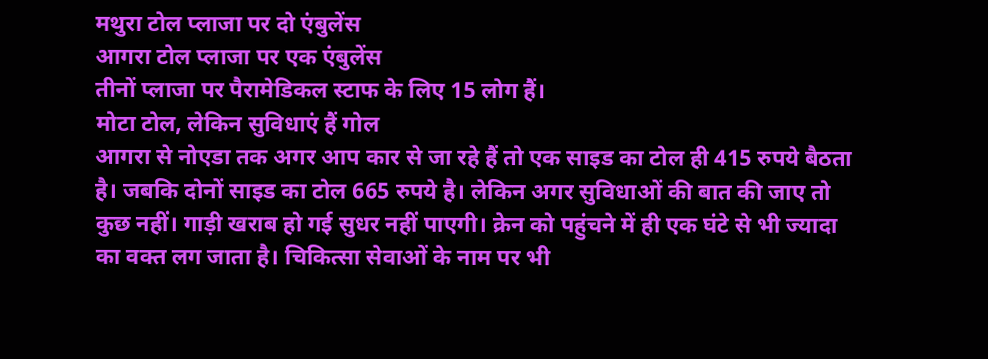मथुरा टोल प्लाजा पर दो एंबुलेंस
आगरा टोल प्लाजा पर एक एंबुलेंस
तीनों प्लाजा पर पैरामेडिकल स्टाफ के लिए 15 लोग हैं।
मोटा टोल, लेकिन सुविधाएं हैं गोल
आगरा से नोएडा तक अगर आप कार से जा रहे हैं तो एक साइड का टोल ही 415 रुपये बैठता है। जबकि दोनों साइड का टोल 665 रुपये है। लेकिन अगर सुविधाओं की बात की जाए तो कुछ नहीं। गाड़ी खराब हो गई सुधर नहीं पाएगी। क्रेन को पहुंचने में ही एक घंटे से भी ज्यादा का वक्त लग जाता है। चिकित्सा सेवाओं के नाम पर भी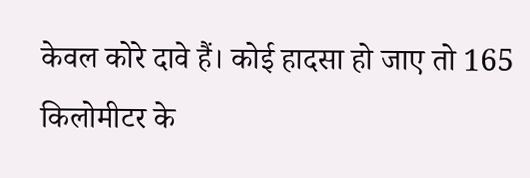केवल कोरे दावे हैं। कोई हादसा हो जाए तो 165 किलोमीटर के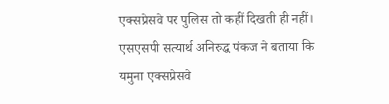एक्सप्रेसवे पर पुलिस तो कहीं दिखती ही नहीं।
एसएसपी सत्यार्थ अनिरुद्ध पंकज ने बताया कि यमुना एक्सप्रेसवे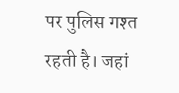पर पुलिस गश्त रहती है। जहां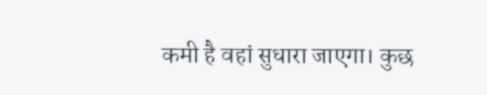कमी है वहां सुधारा जाएगा। कुछ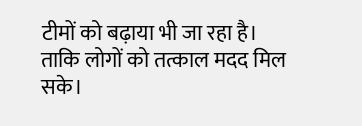टीमों को बढ़ाया भी जा रहा है। ताकि लोगों को तत्काल मदद मिल सके।